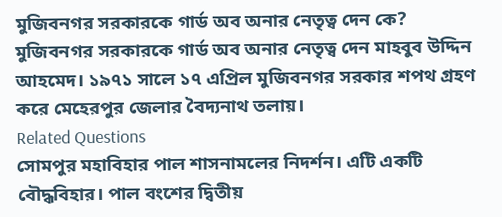মুজিবনগর সরকারকে গার্ড অব অনার নেতৃত্ব দেন কে?
মুজিবনগর সরকারকে গার্ড অব অনার নেতৃত্ব দেন মাহবুব উদ্দিন আহমেদ। ১৯৭১ সালে ১৭ এপ্রিল মুজিবনগর সরকার শপথ গ্রহণ করে মেহেরপুর জেলার বৈদ্যনাথ তলায়।
Related Questions
সোমপুর মহাবিহার পাল শাসনামলের নিদর্শন। এটি একটি বৌদ্ধবিহার। পাল বংশের দ্বিতীয়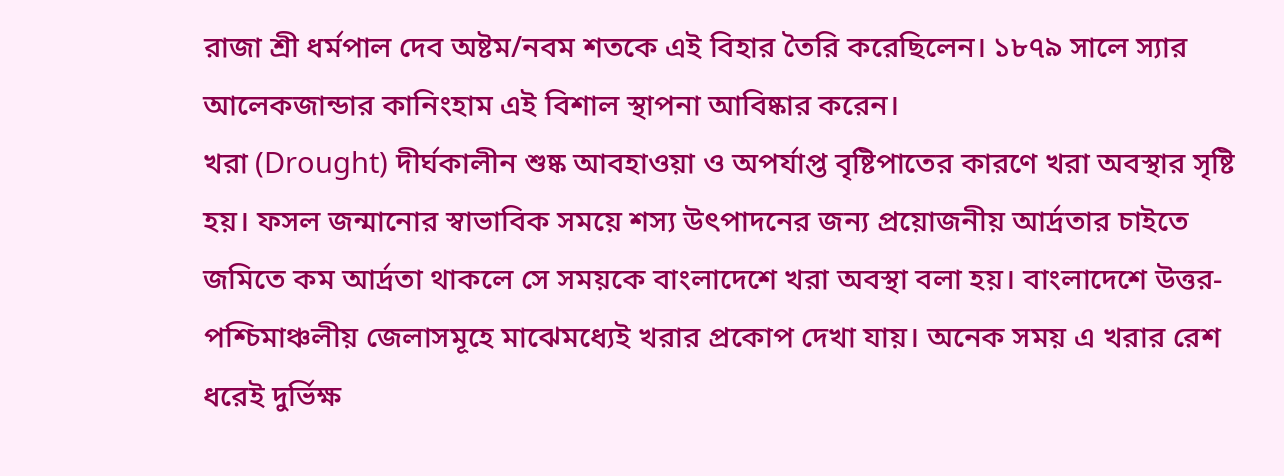রাজা শ্রী ধর্মপাল দেব অষ্টম/নবম শতকে এই বিহার তৈরি করেছিলেন। ১৮৭৯ সালে স্যার আলেকজান্ডার কানিংহাম এই বিশাল স্থাপনা আবিষ্কার করেন।
খরা (Drought) দীর্ঘকালীন শুষ্ক আবহাওয়া ও অপর্যাপ্ত বৃষ্টিপাতের কারণে খরা অবস্থার সৃষ্টি হয়। ফসল জন্মানোর স্বাভাবিক সময়ে শস্য উৎপাদনের জন্য প্রয়োজনীয় আর্দ্রতার চাইতে জমিতে কম আর্দ্রতা থাকলে সে সময়কে বাংলাদেশে খরা অবস্থা বলা হয়। বাংলাদেশে উত্তর-পশ্চিমাঞ্চলীয় জেলাসমূহে মাঝেমধ্যেই খরার প্রকোপ দেখা যায়। অনেক সময় এ খরার রেশ ধরেই দুর্ভিক্ষ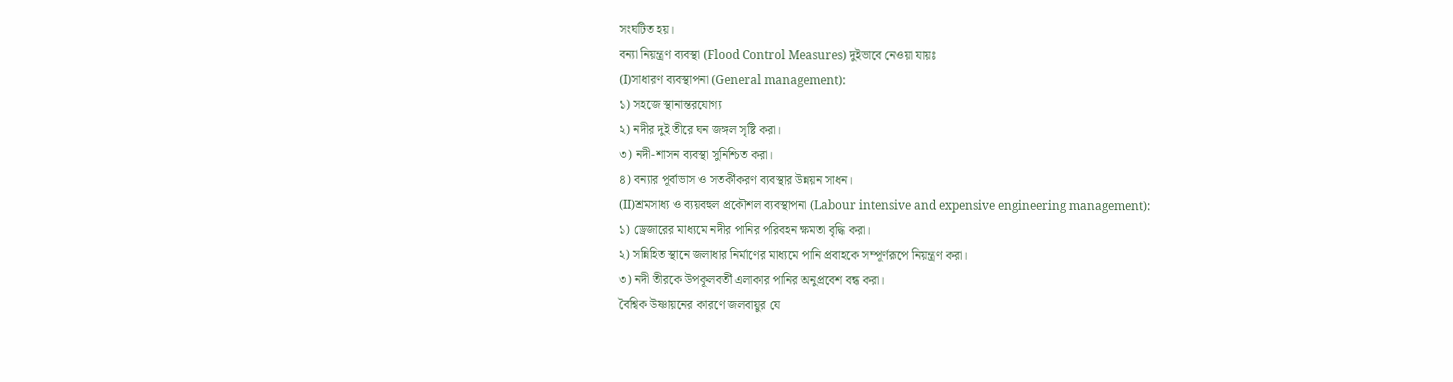সংঘটিত হয়।
বন্যা নিয়ন্ত্রণ ব্যবস্থা (Flood Control Measures) দুইভাবে নেওয়া যায়ঃ
(I)সাধারণ ব্যবস্থাপনা (General management):
১) সহজে স্থানান্তরযোগ্য
২) নদীর দুই তীরে ঘন জঙ্গল সৃষ্টি করা।
৩) নদী-শাসন ব্যবস্থা সুনিশ্চিত করা।
৪) বন্যার পূর্বাভাস ও সতর্কীকরণ ব্যবস্থার উন্নয়ন সাধন।
(II)শ্রমসাধ্য ও ব্যয়বহুল প্রকৌশল ব্যবস্থাপনা (Labour intensive and expensive engineering management):
১) ড্রেজারের মাধ্যমে নদীর পানির পরিবহন ক্ষমতা বৃদ্ধি করা।
২) সন্নিহিত স্থানে জলাধার নির্মাণের মাধ্যমে পানি প্রবাহকে সম্পূর্ণরূপে নিয়ন্ত্রণ করা।
৩) নদী তীরকে উপকূলবর্তী এলাকার পানির অনুপ্রবেশ বন্ধ করা।
বৈশ্বিক উষ্ণায়নের কারণে জলবায়ুর যে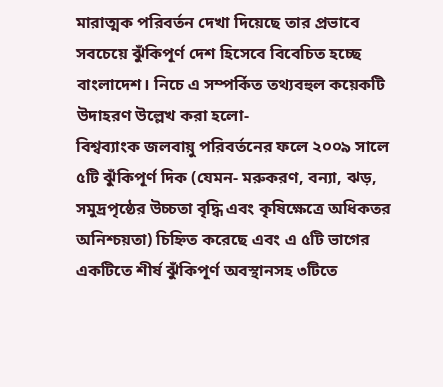মারাত্মক পরিবর্তন দেখা দিয়েছে তার প্রভাবে সবচেয়ে ঝুঁকিপূর্ণ দেশ হিসেবে বিবেচিত হচ্ছে বাংলাদেশ। নিচে এ সম্পর্কিত তথ্যবহুল কয়েকটি উদাহরণ উল্লেখ করা হলো-
বিশ্বব্যাংক জলবায়ু পরিবর্তনের ফলে ২০০৯ সালে ৫টি ঝুঁকিপূর্ণ দিক (যেমন- মরুকরণ, বন্যা, ঝড়, সমুদ্রপৃষ্ঠের উচ্চতা বৃদ্ধি এবং কৃষিক্ষেত্রে অধিকতর অনিশ্চয়তা) চিহ্নিত করেছে এবং এ ৫টি ভাগের একটিতে শীর্ষ ঝুঁকিপূর্ণ অবস্থানসহ ৩টিতে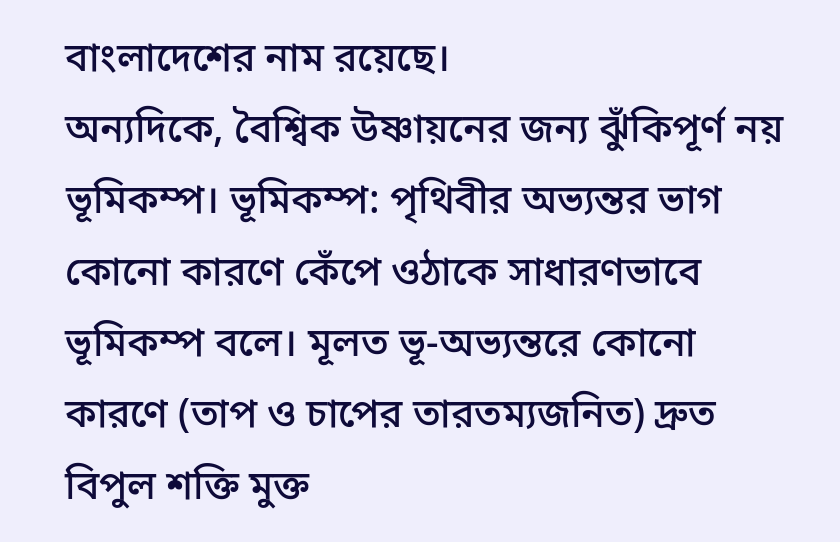বাংলাদেশের নাম রয়েছে।
অন্যদিকে, বৈশ্বিক উষ্ণায়নের জন্য ঝুঁকিপূর্ণ নয় ভূমিকম্প। ভূমিকম্প: পৃথিবীর অভ্যন্তর ভাগ কোনো কারণে কেঁপে ওঠাকে সাধারণভাবে ভূমিকম্প বলে। মূলত ভূ-অভ্যন্তরে কোনো কারণে (তাপ ও চাপের তারতম্যজনিত) দ্রুত বিপুল শক্তি মুক্ত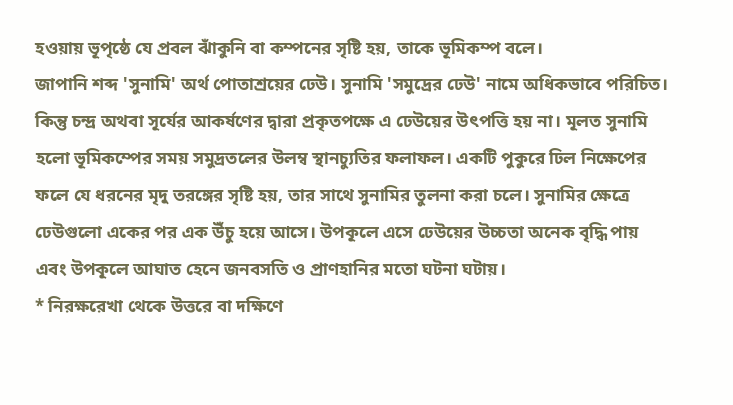হওয়ায় ভূপৃষ্ঠে যে প্রবল ঝাঁকুনি বা কম্পনের সৃষ্টি হয়, তাকে ভূমিকম্প বলে।
জাপানি শব্দ 'সুনামি' অর্থ পোতাশ্রয়ের ঢেউ। সুনামি 'সমুদ্রের ঢেউ' নামে অধিকভাবে পরিচিত। কিন্তু চন্দ্র অথবা সূর্যের আকর্ষণের দ্বারা প্রকৃতপক্ষে এ ঢেউয়ের উৎপত্তি হয় না। মূলত সুনামি হলো ভূমিকম্পের সময় সমুদ্রতলের উলম্ব স্থানচ্যুতির ফলাফল। একটি পুকুরে ঢিল নিক্ষেপের ফলে যে ধরনের মৃদু তরঙ্গের সৃষ্টি হয়, তার সাথে সুনামির তুলনা করা চলে। সুনামির ক্ষেত্রে ঢেউগুলো একের পর এক উঁচু হয়ে আসে। উপকূলে এসে ঢেউয়ের উচ্চতা অনেক বৃদ্ধি পায় এবং উপকূলে আঘাত হেনে জনবসতি ও প্রাণহানির মতো ঘটনা ঘটায়।
* নিরক্ষরেখা থেকে উত্তরে বা দক্ষিণে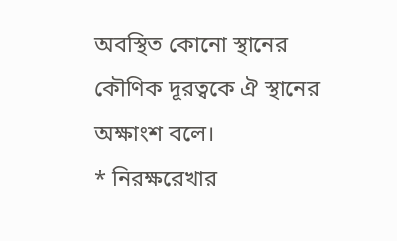অবস্থিত কোনো স্থানের কৌণিক দূরত্বকে ঐ স্থানের অক্ষাংশ বলে।
* নিরক্ষরেখার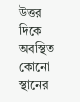উত্তর দিকে অবস্থিত কোনো স্থানের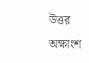উত্তর অক্ষাংশ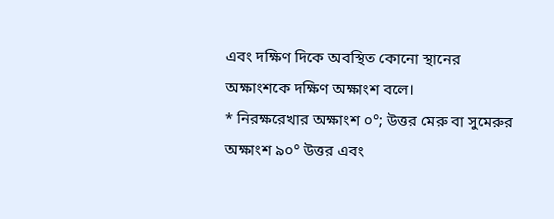এবং দক্ষিণ দিকে অবস্থিত কোনো স্থানের অক্ষাংশকে দক্ষিণ অক্ষাংশ বলে।
* নিরক্ষরেখার অক্ষাংশ ০°; উত্তর মেরু বা সুমেরুর অক্ষাংশ ৯০° উত্তর এবং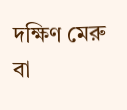দক্ষিণ মেরু বা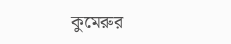কুমেরুর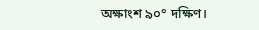অক্ষাংশ ৯০° দক্ষিণ।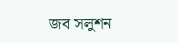জব সলুশন